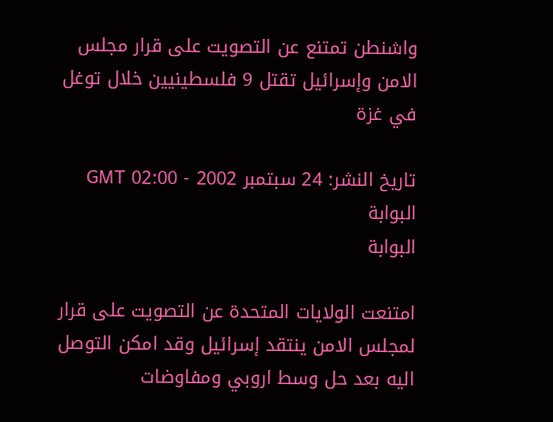واشنطن تمتنع عن التصويت على قرار مجلس الامن وإسرائيل تقتل 9 فلسطينيين خلال توغل في غزة

تاريخ النشر: 24 سبتمبر 2002 - 02:00 GMT
البوابة
البوابة

امتنعت الولايات المتحدة عن التصويت على قرار لمجلس الامن ينتقد إسرائيل وقد امكن التوصل اليه بعد حل وسط اروبي ومفاوضات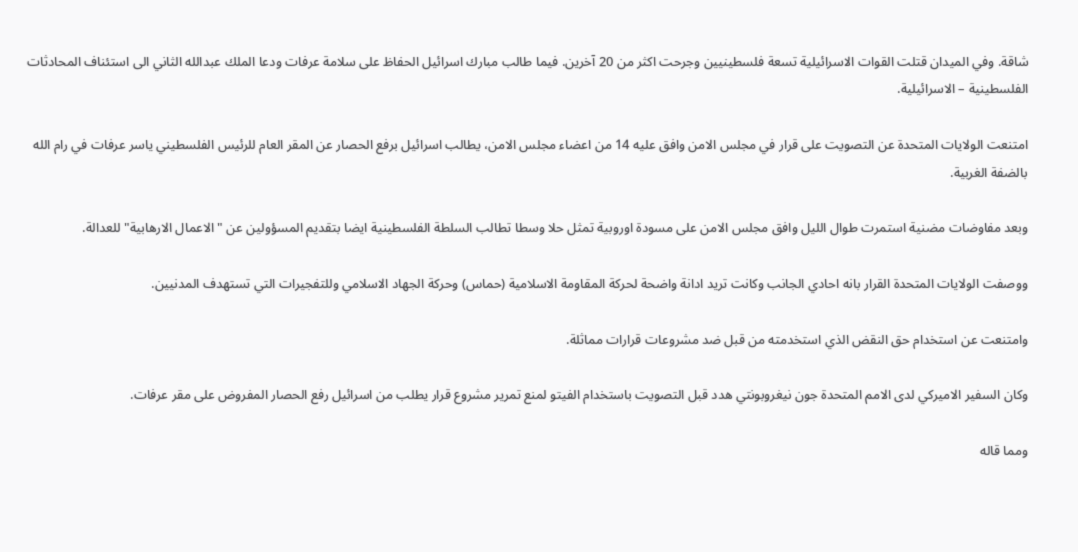شاقة. وفي الميدان قتلت القوات الاسرائيلية تسعة فلسطينيين وجرحت اكثر من 20 آخرين. فيما طالب مبارك اسرائيل الحفاظ على سلامة عرفات ودعا الملك عبدالله الثاني الى استئناف المحادثات الفلسطينية – الاسرائيلية.

امتنعت الولايات المتحدة عن التصويت على قرار في مجلس الامن وافق عليه 14 من اعضاء مجلس الامن، يطالب اسرائيل برفع الحصار عن المقر العام للرئيس الفلسطيني ياسر عرفات في رام الله بالضفة الغربية.

وبعد مفاوضات مضنية استمرت طوال الليل وافق مجلس الامن على مسودة اوروبية تمثل حلا وسطا تطالب السلطة الفلسطينية ايضا بتقديم المسؤولين عن "الاعمال الارهابية" للعدالة.

ووصفت الولايات المتحدة القرار بانه احادي الجانب وكانت تريد ادانة واضحة لحركة المقاومة الاسلامية (حماس) وحركة الجهاد الاسلامي وللتفجيرات التي تستهدف المدنيين.

وامتنعت عن استخدام حق النقض الذي استخدمته من قبل ضد مشروعات قرارات مماثلة.

وكان السفير الاميركي لدى الامم المتحدة جون نيغروبونتي هدد قبل التصويت باستخدام الفيتو لمنع تمرير مشروع قرار يطلب من اسرائيل رفع الحصار المفروض على مقر عرفات.

ومما قاله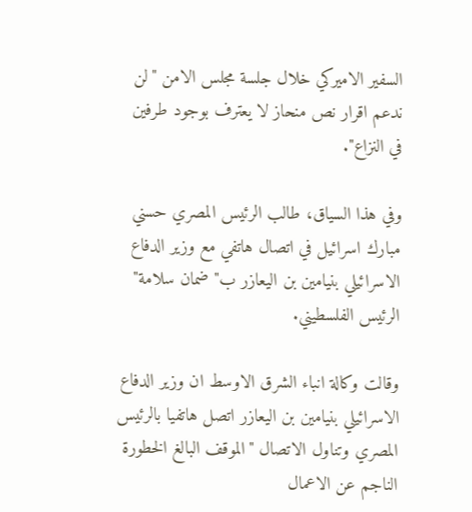السفير الاميركي خلال جلسة مجلس الامن "لن ندعم اقرار نص منحاز لا يعترف بوجود طرفين في النزاع".

وفي هذا السياق، طالب الرئيس المصري حسني مبارك اسرائيل في اتصال هاتفي مع وزير الدفاع الاسرائيلي بنيامين بن اليعازر ب"ضمان سلامة" الرئيس الفلسطيني.

وقالت وكالة انباء الشرق الاوسط ان وزير الدفاع الاسرائيلي بنيامين بن اليعازر اتصل هاتفيا بالرئيس المصري وتناول الاتصال "الموقف البالغ الخطورة الناجم عن الاعمال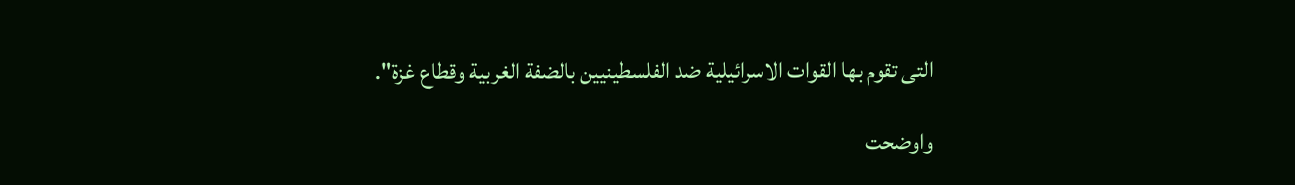التى تقوم بها القوات الاسرائيلية ضد الفلسطينيين بالضفة الغربية وقطاع غزة".

واوضحت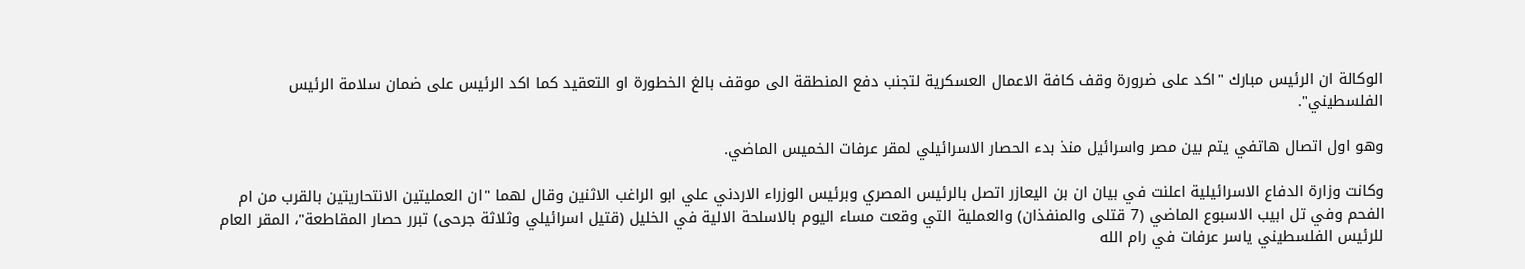الوكالة ان الرئيس مبارك "اكد على ضرورة وقف كافة الاعمال العسكرية لتجنب دفع المنطقة الى موقف بالغ الخطورة او التعقيد كما اكد الرئيس على ضمان سلامة الرئيس الفلسطيني".

وهو اول اتصال هاتفي يتم بين مصر واسرائيل منذ بدء الحصار الاسرائيلي لمقر عرفات الخميس الماضي.

وكانت وزارة الدفاع الاسرائيلية اعلنت في بيان ان بن اليعازر اتصل بالرئيس المصري وبرئيس الوزراء الاردني علي ابو الراغب الاثنين وقال لهما "ان العمليتين الانتحاريتين بالقرب من ام الفحم وفي تل ابيب الاسبوع الماضي (7 قتلى والمنفذان) والعملية التي وقعت مساء اليوم بالاسلحة الالية في الخليل (قتيل اسرائيلي وثلاثة جرحى) تبرر حصار المقاطعة"، المقر العام للرئيس الفلسطيني ياسر عرفات في رام الله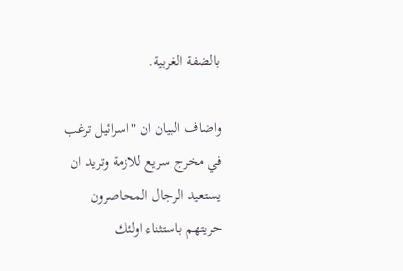بالضفة الغربية.

واضاف البيان ان "اسرائيل ترغب في مخرج سريع للازمة وتريد ان يستعيد الرجال المحاصرون حريتهم باستثناء اولئك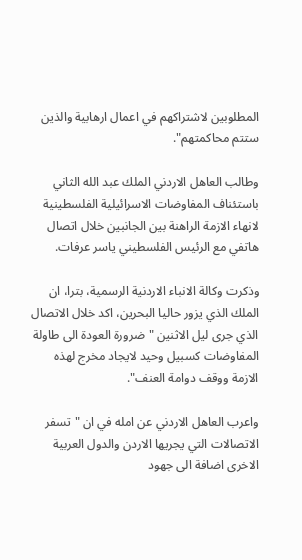المطلوبين لاشتراكهم في اعمال ارهابية والذين ستتم محاكمتهم".

وطالب العاهل الاردني الملك عبد الله الثاني باستئناف المفاوضات الاسرائيلية الفلسطينية لانهاء الازمة الراهنة بين الجانبين خلال اتصال هاتفي مع الرئيس الفلسطيني ياسر عرفات.

وذكرت وكالة الانباء الاردنية الرسمية، بترا، ان الملك الذي يزور حاليا البحرين، اكد خلال الاتصال الذي جرى ليل الاثنين "ضرورة العودة الى طاولة المفاوضات كسبيل وحيد لايجاد مخرج لهذه الازمة ووقف دوامة العنف".

واعرب العاهل الاردني عن امله في ان "تسفر الاتصالات التي يجريها الاردن والدول العربية الاخرى اضافة الى جهود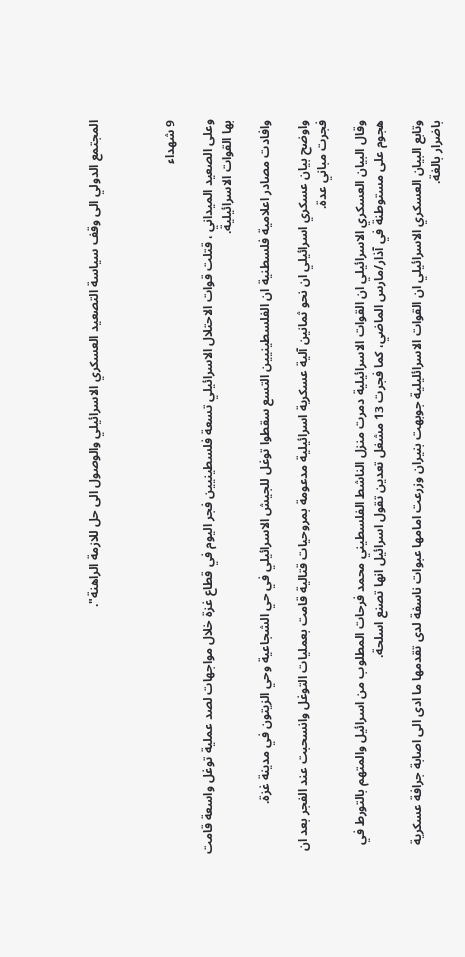المجتمع الدولي الى وقف سياسة التصعيد العسكري الاسرائيلي والوصول الى حل للازمة الراهنة".



9 شهداء

وعلى الصعيد الميداني ، قتلت قوات الاحتلال الاسرائيلي تسعة فلسطينيين فجر اليوم في قطاع غزة خلال مواجهات لصد عملية توغل واسعة قامت بها القوات الاسرائيلية.

وافادت مصادر اعلامية فلسطنية ان الفلسطينيين التسع سقطوا توغل للجيش الاسرائيلي في حي الشجاعية وحي الزيتون في مدينة غزة.

واوضح بيان عسكري اسرائيلي ان نحو ثمانين آلية عسكرية اسرائيلية مدعومة بمروحيات قتالية قامت بعمليات التوغل وانسحبت عند الفجر بعد ان فجرت مباني عدة.

وقال البيان العسكري الاسرائيلي ان القوات الاسرائيلية دمرت منزل الناشط الفلسطيني محمد فرحات المطلوب من اسرائيل والمتهم بالتورط في هجوم على مستوطنة في آذار/مارس الماضي، كما فجرت 13 مشغل تعدين تقول اسرائيل انها تصنع اسلحة.

وتابع البيان العسكري الاسرائيلي ان القوات الاسرائليلية جوبهت بنيران وزرعت امامها عبوات ناسفة لدى تقدمها ما ادى الى اصابة جرافة عسكرية باضرار بالغة.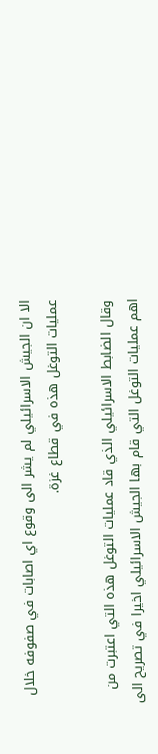الا ان الجيش الاسرائيلي لم يشر الى وقوع اي اصابات في صفوفه خلال عمليات التوغل هذه في قطاع غزة.

وقال الضابط الاسرائيلي الذي قاد عمليات التوغل هذه التي اعتبرت من اهم عمليات التوغل التي قام بها الجيش الاسرائيلي اخيرا في تصريح الى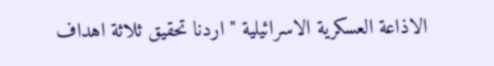الاذاعة العسكرية الاسرائيلية "اردنا تحقيق ثلاثة اهداف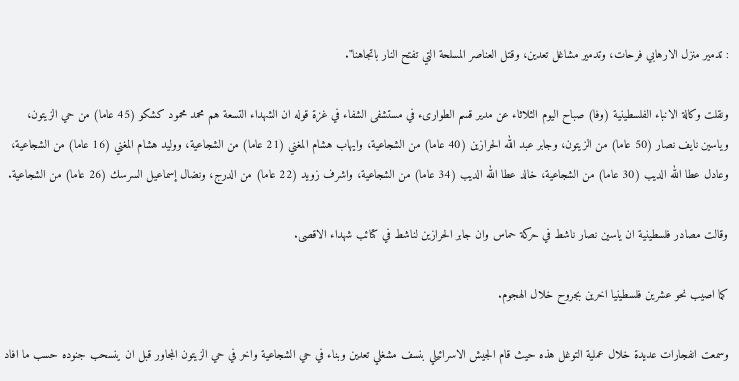: تدمير منزل الارهابي فرحات، وتدمير مشاغل تعدين، وقتل العناصر المسلحة التي تفتح النار باتجاهنا".

ونقلت وكالة الانباء الفلسطينية (وفا) صباح اليوم الثلاثاء عن مدير قسم الطوارىء في مستشفى الشفاء في غزة قوله ان الشهداء التسعة هم محمد محمود كشكو (45 عاما) من حي الزيتون، وياسين نايف نصار (50 عاما) من الزيتون، وجابر عبد الله الحرازين (40 عاما) من الشجاعية، وايهاب هشام المغني (21 عاما) من الشجاعية، ووليد هشام المغني (16 عاما) من الشجاعية، وعادل عطا الله الديب (30 عاما) من الشجاعية، خالد عطا الله الديب (34 عاما) من الشجاعية، واشرف زويد (22 عاما) من الدرج، ونضال إسماعيل السرسك (26 عاما) من الشجاعية.

وقالت مصادر فلسطينية ان ياسين نصار ناشط في حركة حماس وان جابر الحرازين لناشط في كتائب شهداء الاقصى.

كما اصيب نحو عشرين فلسطينيا اخرين بجروح خلال الهجوم.

وسمعت انفجارات عديدة خلال عملية التوغل هذه حيث قام الجيش الاسرائيلي بنسف مشغلي تعدين وبناء في حي الشجاعية واخر في حي الزيتون المجاور قبل ان ينسحب جنوده حسب ما افاد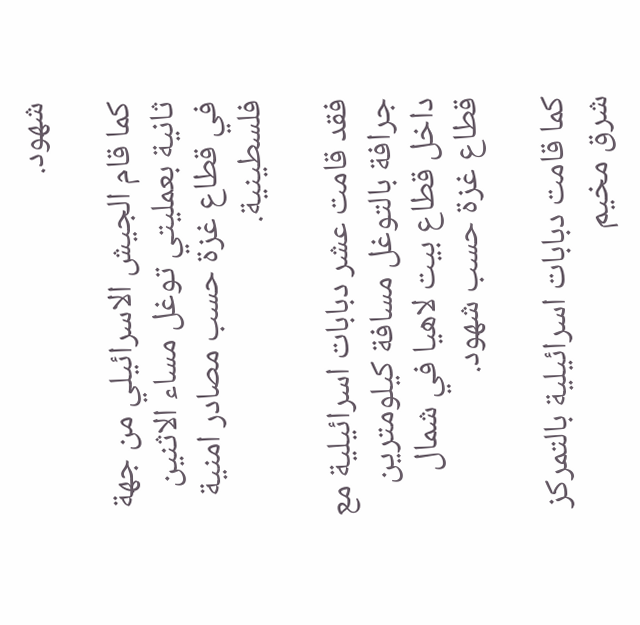شهود.

كما قام الجيش الاسرائيلي من جهة ثانية بعمليتي توغل مساء الاثنين في قطاع غزة حسب مصادر امنية فلسطينية.

فقد قامت عشر دبابات اسرائيلية مع جرافة بالتوغل مسافة كيلومترين داخل قطاع بيت لاهيا في شمال قطاع غزة حسب شهود.

كما قامت دبابات اسرائيلية بالتمركز شرق مخيم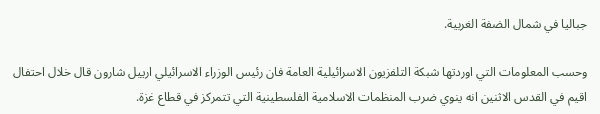جباليا في شمال الضفة الغربية.

وحسب المعلومات التي اوردتها شبكة التلفزيون الاسرائيلية العامة فان رئيس الوزراء الاسرائيلي ارييل شارون قال خلال احتفال اقيم في القدس الاثنين انه ينوي ضرب المنظمات الاسلامية الفلسطينية التي تتمركز في قطاع غزة.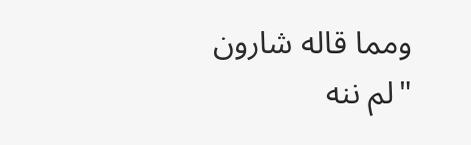ومما قاله شارون "لم ننه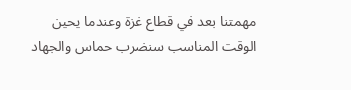مهمتنا بعد في قطاع غزة وعندما يحين الوقت المناسب سنضرب حماس والجهاد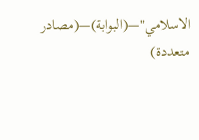الاسلامي"—(البوابة)—(مصادر متعددة)